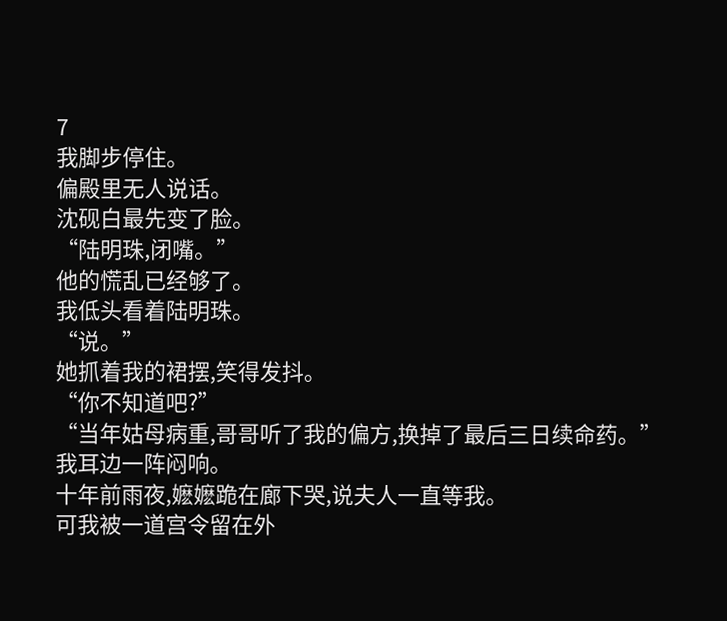7
我脚步停住。
偏殿里无人说话。
沈砚白最先变了脸。
“陆明珠,闭嘴。”
他的慌乱已经够了。
我低头看着陆明珠。
“说。”
她抓着我的裙摆,笑得发抖。
“你不知道吧?”
“当年姑母病重,哥哥听了我的偏方,换掉了最后三日续命药。”
我耳边一阵闷响。
十年前雨夜,嬷嬷跪在廊下哭,说夫人一直等我。
可我被一道宫令留在外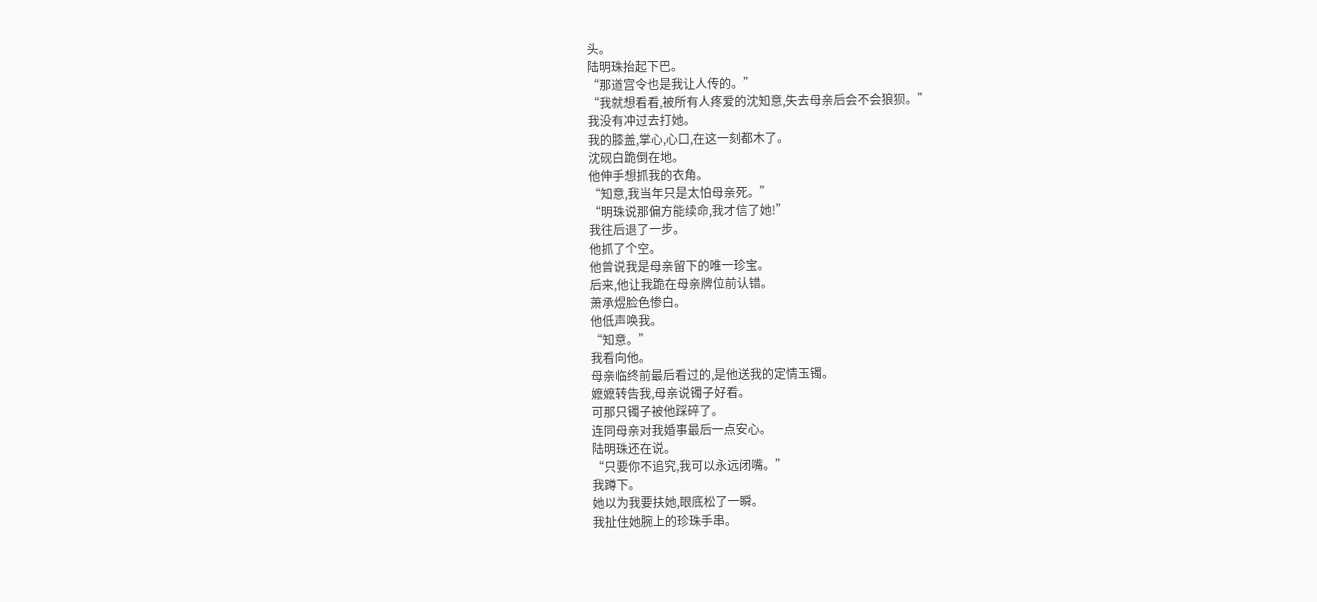头。
陆明珠抬起下巴。
“那道宫令也是我让人传的。”
“我就想看看,被所有人疼爱的沈知意,失去母亲后会不会狼狈。”
我没有冲过去打她。
我的膝盖,掌心,心口,在这一刻都木了。
沈砚白跪倒在地。
他伸手想抓我的衣角。
“知意,我当年只是太怕母亲死。”
“明珠说那偏方能续命,我才信了她!”
我往后退了一步。
他抓了个空。
他曾说我是母亲留下的唯一珍宝。
后来,他让我跪在母亲牌位前认错。
萧承煜脸色惨白。
他低声唤我。
“知意。”
我看向他。
母亲临终前最后看过的,是他送我的定情玉镯。
嬷嬷转告我,母亲说镯子好看。
可那只镯子被他踩碎了。
连同母亲对我婚事最后一点安心。
陆明珠还在说。
“只要你不追究,我可以永远闭嘴。”
我蹲下。
她以为我要扶她,眼底松了一瞬。
我扯住她腕上的珍珠手串。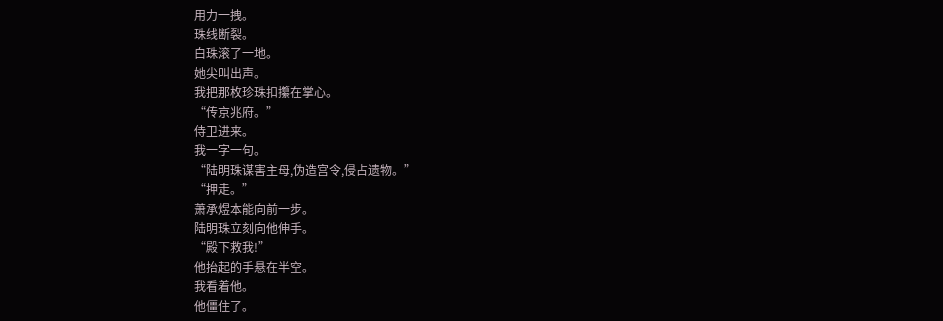用力一拽。
珠线断裂。
白珠滚了一地。
她尖叫出声。
我把那枚珍珠扣攥在掌心。
“传京兆府。”
侍卫进来。
我一字一句。
“陆明珠谋害主母,伪造宫令,侵占遗物。”
“押走。”
萧承煜本能向前一步。
陆明珠立刻向他伸手。
“殿下救我!”
他抬起的手悬在半空。
我看着他。
他僵住了。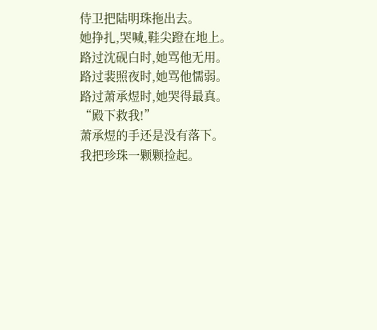侍卫把陆明珠拖出去。
她挣扎,哭喊,鞋尖蹬在地上。
路过沈砚白时,她骂他无用。
路过裴照夜时,她骂他懦弱。
路过萧承煜时,她哭得最真。
“殿下救我!”
萧承煜的手还是没有落下。
我把珍珠一颗颗捡起。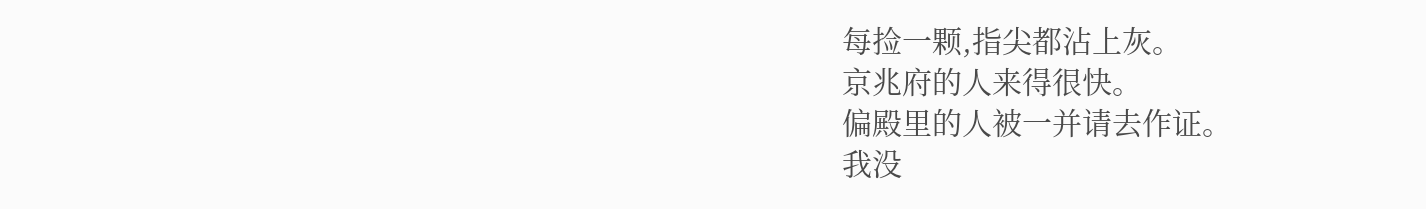每捡一颗,指尖都沾上灰。
京兆府的人来得很快。
偏殿里的人被一并请去作证。
我没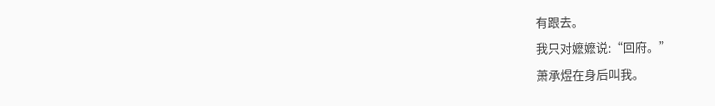有跟去。
我只对嬷嬷说:“回府。”
萧承煜在身后叫我。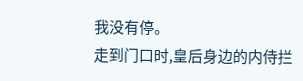我没有停。
走到门口时,皇后身边的内侍拦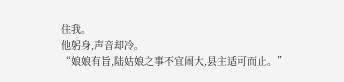住我。
他躬身,声音却冷。
“娘娘有旨,陆姑娘之事不宜闹大,县主适可而止。”